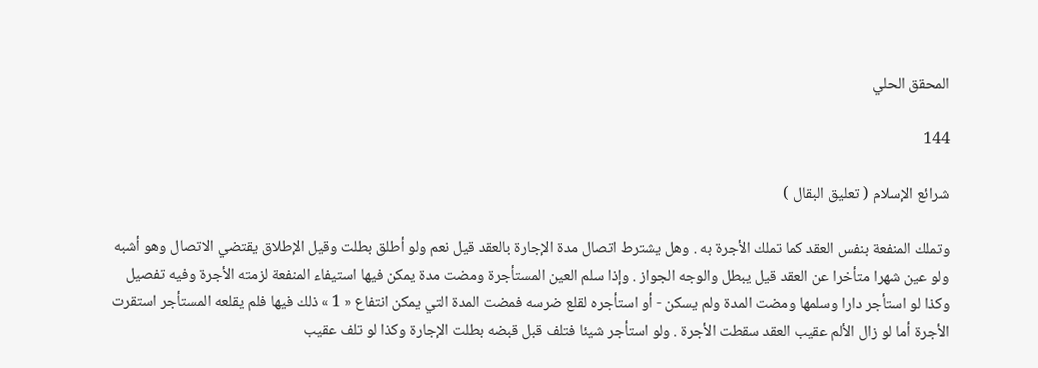المحقق الحلي

144

شرائع الإسلام ( تعليق البقال )

وتملك المنفعة بنفس العقد كما تملك الأجرة به . وهل يشترط اتصال مدة الإجارة بالعقد قيل نعم ولو أطلق بطلت وقيل الإطلاق يقتضي الاتصال وهو أشبه ولو عين شهرا متأخرا عن العقد قيل يبطل والوجه الجواز . وإذا سلم العين المستأجرة ومضت مدة يمكن فيها استيفاء المنفعة لزمته الأجرة وفيه تفصيل وكذا لو استأجر دارا وسلمها ومضت المدة ولم يسكن - أو استأجره لقلع ضرسه فمضت المدة التي يمكن انتفاع « 1 » ذلك فيها فلم يقلعه المستأجر استقرت الأجرة أما لو زال الألم عقيب العقد سقطت الأجرة . ولو استأجر شيئا فتلف قبل قبضه بطلت الإجارة وكذا لو تلف عقيب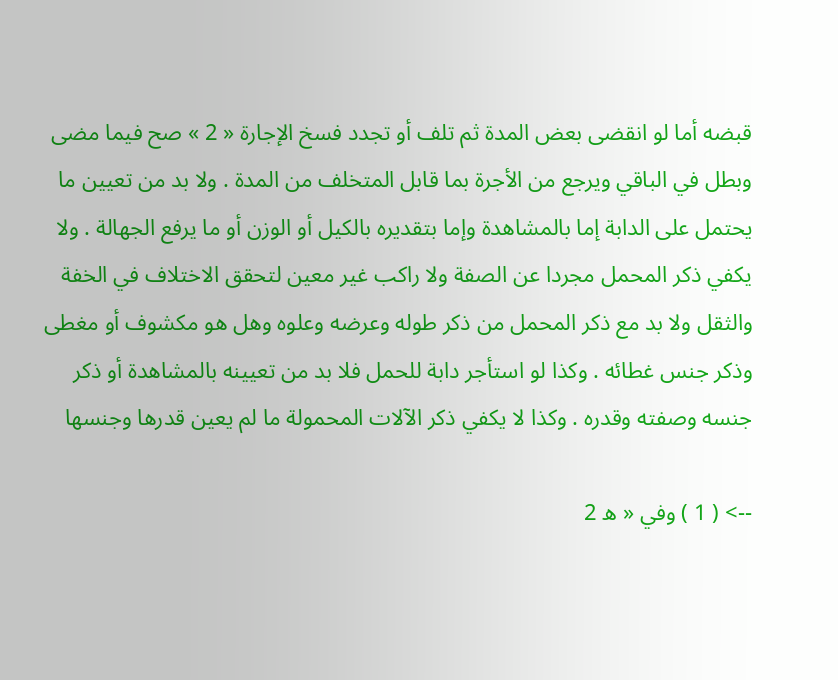قبضه أما لو انقضى بعض المدة ثم تلف أو تجدد فسخ الإجارة « 2 » صح فيما مضى وبطل في الباقي ويرجع من الأجرة بما قابل المتخلف من المدة . ولا بد من تعيين ما يحتمل على الدابة إما بالمشاهدة وإما بتقديره بالكيل أو الوزن أو ما يرفع الجهالة . ولا يكفي ذكر المحمل مجردا عن الصفة ولا راكب غير معين لتحقق الاختلاف في الخفة والثقل ولا بد مع ذكر المحمل من ذكر طوله وعرضه وعلوه وهل هو مكشوف أو مغطى وذكر جنس غطائه . وكذا لو استأجر دابة للحمل فلا بد من تعيينه بالمشاهدة أو ذكر جنسه وصفته وقدره . وكذا لا يكفي ذكر الآلات المحمولة ما لم يعين قدرها وجنسها

--> ( 1 ) وفي « ه 2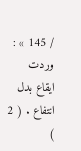/ 145 » : وردت ايقاع بدل انتفاع . ( 2 )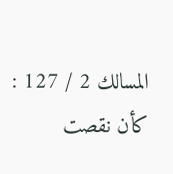المسالك 2 / 127 : كأن نقصت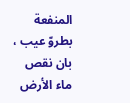المنفعة بطروّ عيب ، بان نقص ماء الأرض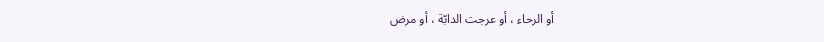أو الرحاء ، أو عرجت الدابّة ، أو مرض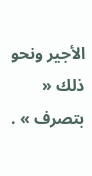الأجير ونحو ذلك « بتصرف » .